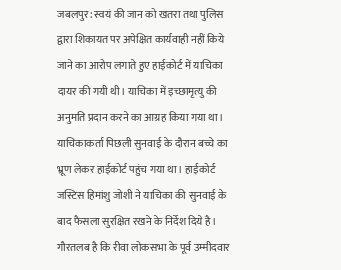जबलपुर: स्वयं की जान को खतरा तथा पुलिस द्वारा शिकायत पर अपेक्षित कार्यवाही नहीं किये जाने का आरोप लगाते हुए हाईकोर्ट में याचिका दायर की गयी थी। याचिका में इच्छामृत्यु की अनुमति प्रदान करने का आग्रह किया गया था। याचिकाकर्ता पिछली सुनवाई के दौरान बच्चे का भ्रूण लेकर हाईकोर्ट पहुंच गया था। हाईकोर्ट जस्टिस हिमांशु जोशी ने याचिका की सुनवाई के बाद फैसला सुरक्षित रखने के निर्देश दिये है।
गौरतलब है कि रीवा लोकसभा के पूर्व उम्मीदवार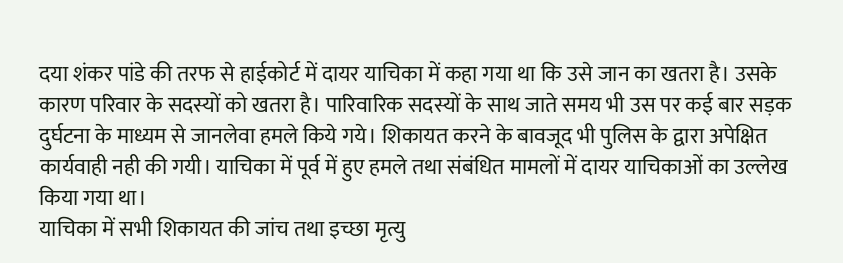दया शंकर पांडे की तरफ से हाईकोर्ट में दायर याचिका में कहा गया था कि उसे जान का खतरा है। उसके कारण परिवार के सदस्यों को खतरा है। पारिवारिक सदस्यों के साथ जाते समय भी उस पर कई बार सड़क दुर्घटना के माध्यम से जानलेवा हमले किये गये। शिकायत करने के बावजूद भी पुलिस के द्वारा अपेक्षित कार्यवाही नही की गयी। याचिका में पूर्व में हुए हमले तथा संबंधित मामलों में दायर याचिकाओं का उल्लेख किया गया था।
याचिका में सभी शिकायत की जांच तथा इच्छा मृत्यु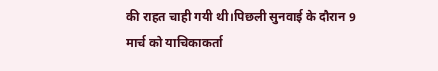की राहत चाही गयी थी।पिछली सुनवाई के दौरान 9 मार्च को याचिकाकर्ता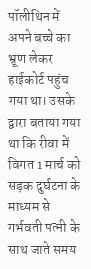पॉलीथिन में अपने बच्चे का भ्रूण लेकर हाईकोर्ट पहुंच गया था। उसके द्वारा बताया गया था कि रीवा में विगत 1 मार्च को सड़क दुर्घटना के माध्यम से गर्भवती पत्नी के साथ जाते समय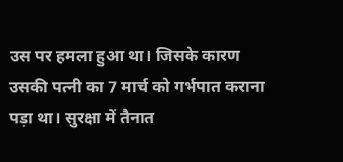उस पर हमला हुआ था। जिसके कारण उसकी पत्नी का 7 मार्च को गर्भपात कराना पड़ा था। सुरक्षा में तैनात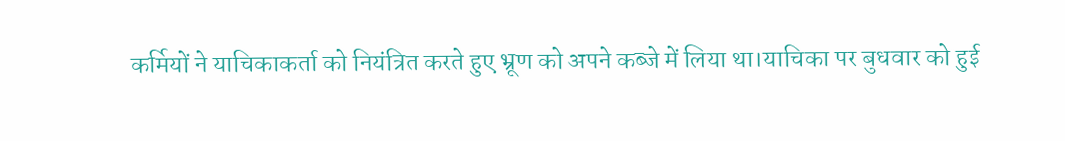कर्मियों ने याचिकाकर्ता को नियंत्रित करते हुए भ्रूण को अपने कब्जे में लिया था।याचिका पर बुधवार को हुई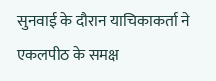सुनवाई के दौरान याचिकाकर्ता ने एकलपीठ के समक्ष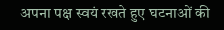अपना पक्ष स्वयं रखते हुए घटनाओं की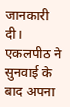जानकारी दी। एकलपीठ ने सुनवाई के बाद अपना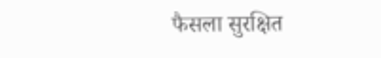फैसला सुरक्षित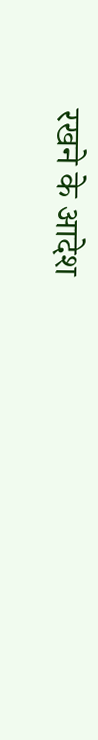रखने के आदेश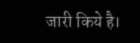जारी किये है।